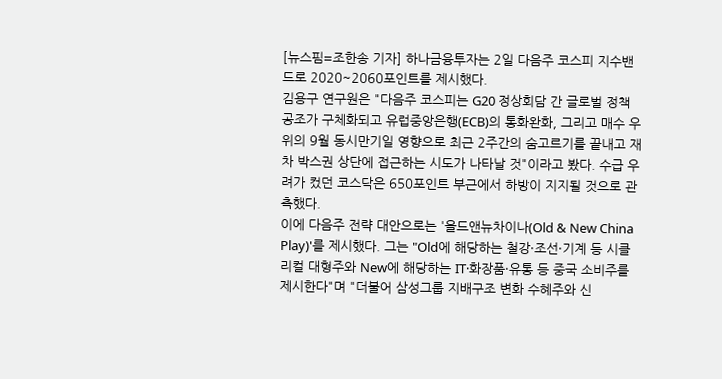[뉴스핌=조한송 기자] 하나금융투자는 2일 다음주 코스피 지수밴드로 2020~2060포인트를 제시했다.
김용구 연구원은 "다음주 코스피는 G20 정상회담 간 글로벌 정책공조가 구체화되고 유럽중앙은행(ECB)의 통화완화, 그리고 매수 우위의 9월 동시만기일 영향으로 최근 2주간의 숨고르기를 끝내고 재차 박스권 상단에 접근하는 시도가 나타날 것"이라고 봤다. 수급 우려가 컸던 코스닥은 650포인트 부근에서 하방이 지지될 것으로 관측했다.
이에 다음주 전략 대안으로는 '올드앤뉴차이나(Old & New China Play)'를 제시했다. 그는 "Old에 해당하는 철강·조선·기계 등 시클리컬 대형주와 New에 해당하는 IT·화장품·유통 등 중국 소비주를 제시한다"며 "더불어 삼성그룹 지배구조 변화 수혜주와 신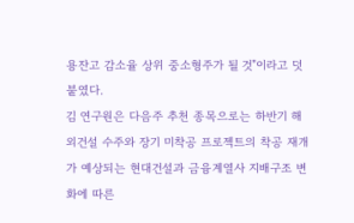용잔고 감소율 상위 중소형주가 될 것"이라고 덧붙였다.
김 연구원은 다음주 추천 종목으로는 하반기 해외건설 수주와 장기 미착공 프로젝트의 착공 재개가 예상되는 현대건설과 금융계열사 지배구조 변화에 따른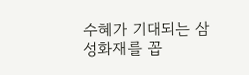수혜가 기대되는 삼성화재를 꼽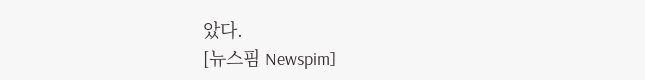았다.
[뉴스핌 Newspim]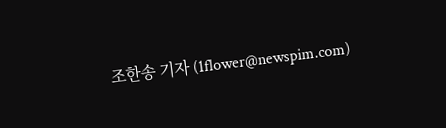조한송 기자 (1flower@newspim.com)